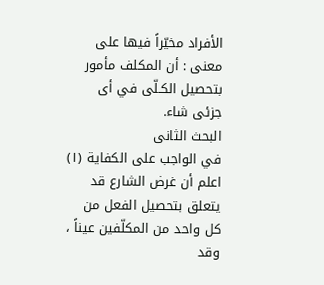الأفراد مخیّراً فيها على معنى : أن المکلف مأمور بتحصیل الکـلّی في أی جزئی شاء.
البحث الثانی
في الواجب على الکفایة (١)
اعلم أن غرض الشارع قد یتعلق بتحصیل الفعل من کل واحد من المکلّفين عیناً ، وقد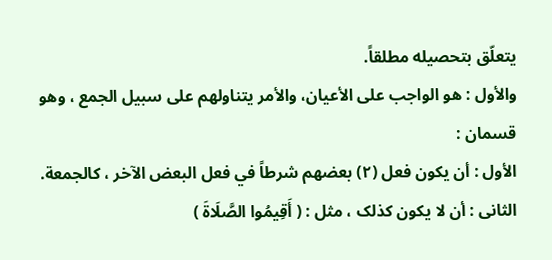یتعلّق بتحصیله مطلقاً.
والأول : هو الواجب على الأعیان، والأمر یتناولهم على سبیل الجمع ، وهو قسمان :
الأول : أن یکون فعل (٢) بعضهم شرطاً في فعل البعض الآخر ، کالجمعة.
الثانی : أن لا یکون کذلک ، مثل : ( أَقِيمُوا الصَّلَاةَ )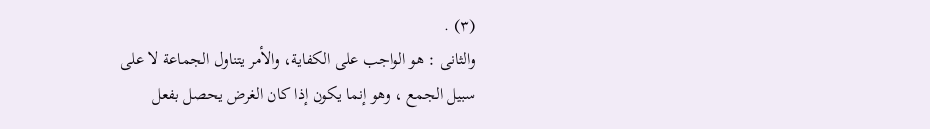(٣) .
والثانی : هو الواجب على الکفایة، والأمر یتناول الجماعة لا على سبیل الجمع ، وهو إنما یکون إذا کان الغرض یحصل بفعل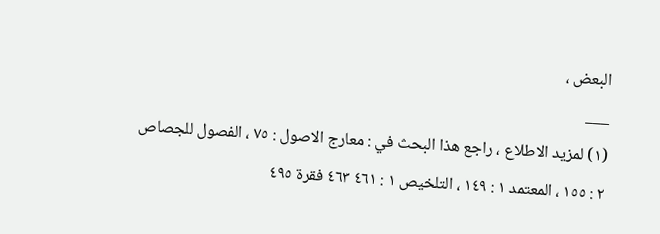البعض ،
___
(١) لمزید الاطلاع ، راجع هذا البحث في : معارج الاصول : ٧٥ ، الفصول للجصاص ٢ : ١٥٥ ، المعتمد ١ : ١٤٩ ، التلخیص ١ : ٤٦١ ٤٦٣ فقرة ٤٩٥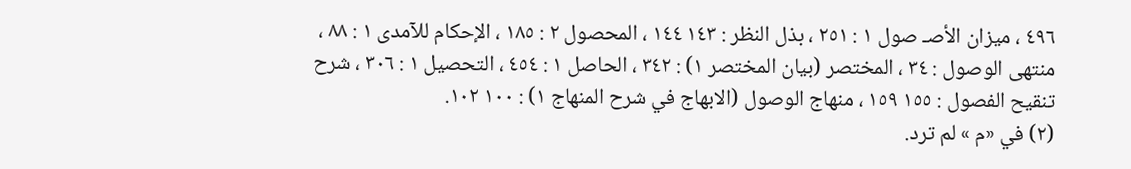٤٩٦ ، میزان الأصـ صول ١ : ٢٥١ ، بذل النظر : ١٤٣ ١٤٤ ، المحصول ٢ : ١٨٥ ، الإحکام للآمدی ١ : ٨٨ ، منتهى الوصول : ٣٤ ، المختصر (بیان المختصر ١) : ٣٤٢ ، الحاصل ١ : ٤٥٤ ، التحصیل ١ : ٣٠٦ ، شرح تنقیح الفصول : ١٥٥ ١٥٩ ، منهاج الوصول (الابهاج في شرح المنهاج ١) : ١٠٠ ١٠٢.
(٢) في «م » لم ترد.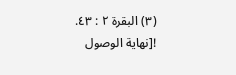(٣) البقرة ٢ : ٤٣.
![نهاية الوصول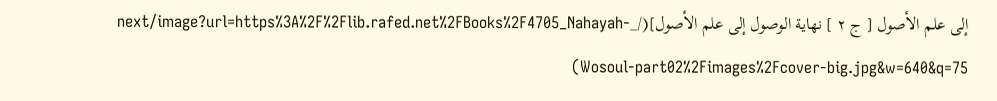إلى علم الأصول [ ج ٢ ] نهاية الوصول إلى علم الأصول](/_next/image?url=https%3A%2F%2Flib.rafed.net%2FBooks%2F4705_Nahayah-Wosoul-part02%2Fimages%2Fcover-big.jpg&w=640&q=75)